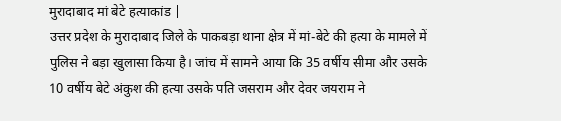मुरादाबाद मां बेटे हत्याकांड |
उत्तर प्रदेश के मुरादाबाद जिले के पाकबड़ा थाना क्षेत्र में मां-बेटे की हत्या के मामले में पुलिस ने बड़ा खुलासा किया है। जांच में सामने आया कि 35 वर्षीय सीमा और उसके 10 वर्षीय बेटे अंकुश की हत्या उसके पति जसराम और देवर जयराम ने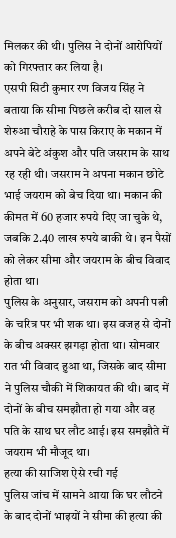मिलकर की थी। पुलिस ने दोनों आरोपियों को गिरफ्तार कर लिया है।
एसपी सिटी कुमार रण विजय सिंह ने बताया कि सीमा पिछले करीब दो साल से शेरुआ चौराहे के पास किराए के मकान में अपने बेटे अंकुश और पति जसराम के साथ रह रही थी। जसराम ने अपना मकान छोटे भाई जयराम को बेच दिया था। मकान की कीमत में 60 हजार रुपये दिए जा चुके थे, जबकि 2.40 लाख रुपये बाकी थे। इन पैसों को लेकर सीमा और जयराम के बीच विवाद होता था।
पुलिस के अनुसार, जसराम को अपनी पत्नी के चरित्र पर भी शक था। इस वजह से दोनों के बीच अक्सर झगड़ा होता था। सोमवार रात भी विवाद हुआ था, जिसके बाद सीमा ने पुलिस चौकी में शिकायत की थी। बाद में दोनों के बीच समझौता हो गया और वह पति के साथ घर लौट आई। इस समझौते में जयराम भी मौजूद था।
हत्या की साजिश ऐसे रची गई
पुलिस जांच में सामने आया कि घर लौटने के बाद दोनों भाइयों ने सीमा की हत्या की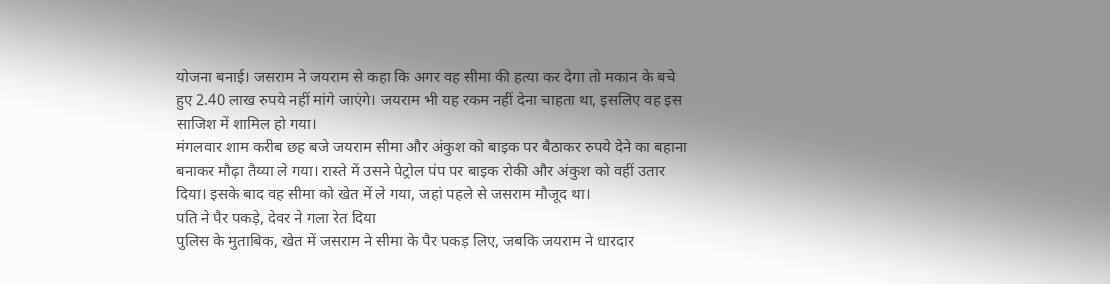योजना बनाई। जसराम ने जयराम से कहा कि अगर वह सीमा की हत्या कर देगा तो मकान के बचे हुए 2.40 लाख रुपये नहीं मांगे जाएंगे। जयराम भी यह रकम नहीं देना चाहता था, इसलिए वह इस साजिश में शामिल हो गया।
मंगलवार शाम करीब छह बजे जयराम सीमा और अंकुश को बाइक पर बैठाकर रुपये देने का बहाना बनाकर मौढ़ा तैय्या ले गया। रास्ते में उसने पेट्रोल पंप पर बाइक रोकी और अंकुश को वहीं उतार दिया। इसके बाद वह सीमा को खेत में ले गया, जहां पहले से जसराम मौजूद था।
पति ने पैर पकड़े, देवर ने गला रेत दिया
पुलिस के मुताबिक, खेत में जसराम ने सीमा के पैर पकड़ लिए, जबकि जयराम ने धारदार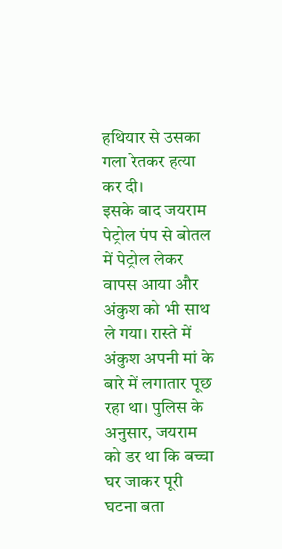हथियार से उसका गला रेतकर हत्या कर दी।
इसके बाद जयराम पेट्रोल पंप से बोतल में पेट्रोल लेकर वापस आया और अंकुश को भी साथ ले गया। रास्ते में अंकुश अपनी मां के बारे में लगातार पूछ रहा था। पुलिस के अनुसार, जयराम को डर था कि बच्चा घर जाकर पूरी घटना बता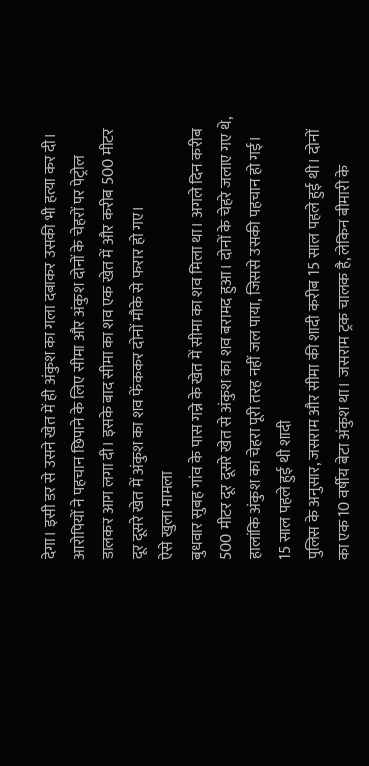देगा। इसी डर से उसने खेत में ही अंकुश का गला दबाकर उसकी भी हत्या कर दी।
आरोपियों ने पहचान छिपाने के लिए सीमा और अंकुश दोनों के चेहरों पर पेट्रोल डालकर आग लगा दी। इसके बाद सीमा का शव एक खेत में और करीब 500 मीटर दूर दूसरे खेत में अंकुश का शव फेंककर दोनों मौके से फरार हो गए।
ऐसे खुला मामला
बुधवार सुबह गांव के पास गन्ने के खेत में सीमा का शव मिला था। अगले दिन करीब 500 मीटर दूर दूसरे खेत से अंकुश का शव बरामद हुआ। दोनों के चेहरे जलाए गए थे, हालांकि अंकुश का चेहरा पूरी तरह नहीं जल पाया, जिससे उसकी पहचान हो गई।
15 साल पहले हुई थी शादी
पुलिस के अनुसार, जसराम और सीमा की शादी करीब 15 साल पहले हुई थी। दोनों का एक 10 वर्षीय बेटा अंकुश था। जसराम ट्रक चालक है, लेकिन बीमारी के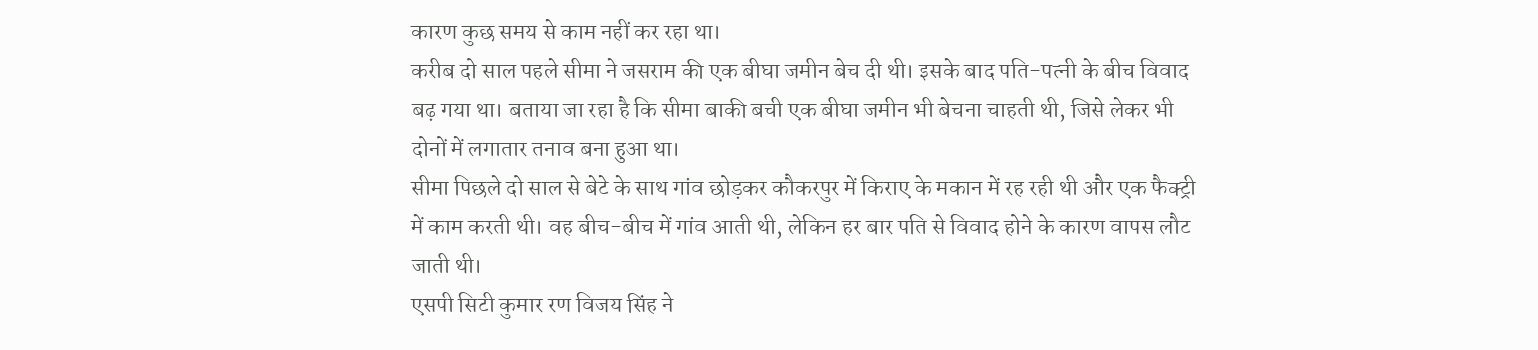कारण कुछ समय से काम नहीं कर रहा था।
करीब दो साल पहले सीमा ने जसराम की एक बीघा जमीन बेच दी थी। इसके बाद पति-पत्नी के बीच विवाद बढ़ गया था। बताया जा रहा है कि सीमा बाकी बची एक बीघा जमीन भी बेचना चाहती थी, जिसे लेकर भी दोनों में लगातार तनाव बना हुआ था।
सीमा पिछले दो साल से बेटे के साथ गांव छोड़कर कौकरपुर में किराए के मकान में रह रही थी और एक फैक्ट्री में काम करती थी। वह बीच-बीच में गांव आती थी, लेकिन हर बार पति से विवाद होने के कारण वापस लौट जाती थी।
एसपी सिटी कुमार रण विजय सिंह ने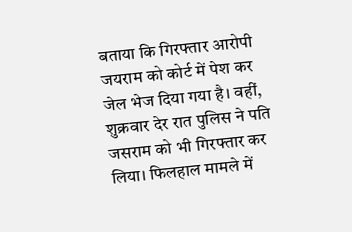बताया कि गिरफ्तार आरोपी जयराम को कोर्ट में पेश कर जेल भेज दिया गया है। वहीं, शुक्रवार देर रात पुलिस ने पति जसराम को भी गिरफ्तार कर लिया। फिलहाल मामले में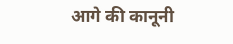आगे की कानूनी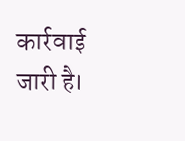कार्रवाई जारी है।